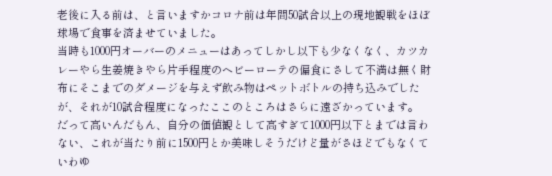老後に入る前は、と言いますかコロナ前は年間50試合以上の現地観戦をほぼ球場で食事を済ませていました。
当時も1000円オーバーのメニューはあってしかし以下も少なくなく、カツカレーやら生姜焼きやら片手程度のヘビーローテの偏食にさして不満は無く財布にそこまでのダメージを与えず飲み物はペットボトルの持ち込みでしたが、それが10試合程度になったここのところはさらに遠ざかっています。
だって高いんだもん、自分の価値観として高すぎて1000円以下とまでは言わない、これが当たり前に1500円とか美味しそうだけど量がさほどでもなくていわゆ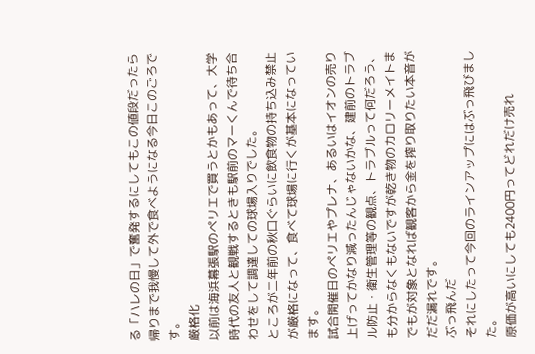る「ハレの日」で奮発するにしてもこの値段だったら帰りまで我慢して外で食べようになる今日このごろです。
厳格化
以前は海浜幕張駅のペリエで買うとかもあって、大学時代の友人と観戦するときも駅前のマーくんで待ち合わせをして調達しての球場入りでした。
ところが二年前の秋口ぐらいに飲食物の持ち込み禁止が厳格になって、食べて球場に行くが基本になっています。
試合開催日のペリエやプレナ、あるいはイオンの売り上げってかなり減ったんじゃないかな、建前のトラブル防止・衛生管理等の観点、トラブルって何だろう、も分からなくもないですが乾き物のカロリーメイトまでもが対象となれば観客から金を搾り取りたい本音がだだ漏れです。
ぶっ飛んだ
それにしたって今回のラインアップにはぶっ飛びました。
原価が高いにしても2400円ってどれだけ売れ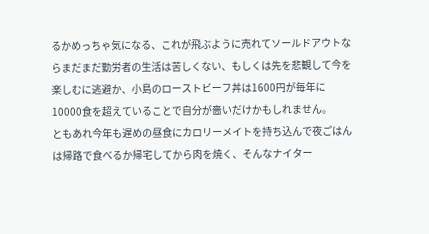るかめっちゃ気になる、これが飛ぶように売れてソールドアウトならまだまだ勤労者の生活は苦しくない、もしくは先を悲観して今を楽しむに逃避か、小島のローストビーフ丼は1600円が毎年に10000食を超えていることで自分が嗇いだけかもしれません。
ともあれ今年も遅めの昼食にカロリーメイトを持ち込んで夜ごはんは帰路で食べるか帰宅してから肉を焼く、そんなナイター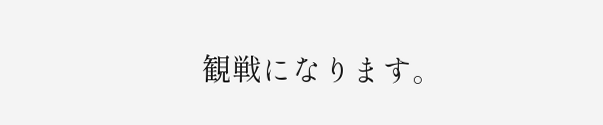観戦になります。